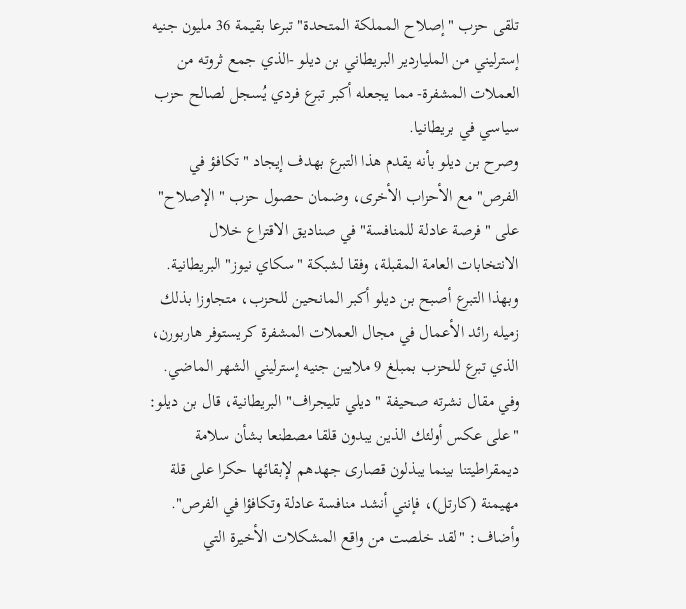تلقى حزب "إصلاح المملكة المتحدة" تبرعا بقيمة 36 مليون جنيه إسترليني من الملياردير البريطاني بن ديلو -الذي جمع ثروته من العملات المشفرة- مما يجعله أكبر تبرع فردي يُسجل لصالح حزب سياسي في بريطانيا.
وصرح بن ديلو بأنه يقدم هذا التبرع بهدف إيجاد "تكافؤ في الفرص" مع الأحزاب الأخرى، وضمان حصول حزب "الإصلاح" على "فرصة عادلة للمنافسة" في صناديق الاقتراع خلال الانتخابات العامة المقبلة، وفقا لشبكة "سكاي نيوز" البريطانية.
وبهذا التبرع أصبح بن ديلو أكبر المانحين للحزب، متجاوزا بذلك زميله رائد الأعمال في مجال العملات المشفرة كريستوفر هاربورن، الذي تبرع للحزب بمبلغ 9 ملايين جنيه إسترليني الشهر الماضي.
وفي مقال نشرته صحيفة "ديلي تليجراف" البريطانية، قال بن ديلو: "على عكس أولئك الذين يبدون قلقا مصطنعا بشأن سلامة ديمقراطيتنا بينما يبذلون قصارى جهدهم لإبقائها حكرا على قلة مهيمنة (كارتل)، فإنني أنشد منافسة عادلة وتكافؤا في الفرص".
وأضاف: "لقد خلصت من واقع المشكلات الأخيرة التي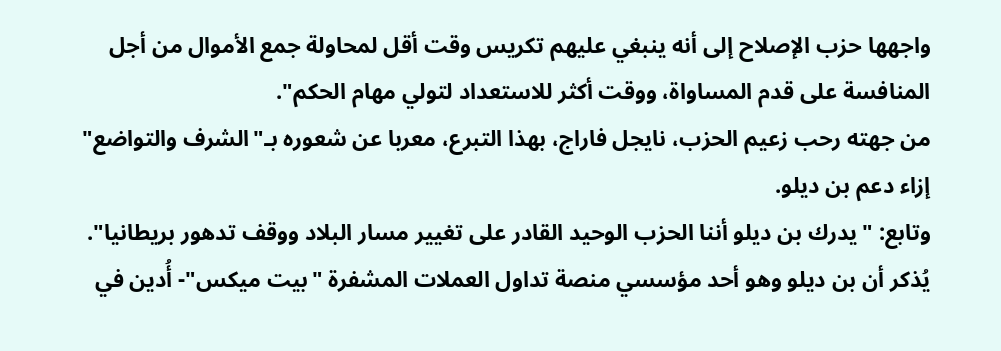واجهها حزب الإصلاح إلى أنه ينبغي عليهم تكريس وقت أقل لمحاولة جمع الأموال من أجل المنافسة على قدم المساواة، ووقت أكثر للاستعداد لتولي مهام الحكم".
من جهته رحب زعيم الحزب، نايجل فاراج، بهذا التبرع، معربا عن شعوره بـ"الشرف والتواضع" إزاء دعم بن ديلو.
وتابع: "يدرك بن ديلو أننا الحزب الوحيد القادر على تغيير مسار البلاد ووقف تدهور بريطانيا".
يُذكر أن بن ديلو وهو أحد مؤسسي منصة تداول العملات المشفرة "بيت ميكس"- أُدين في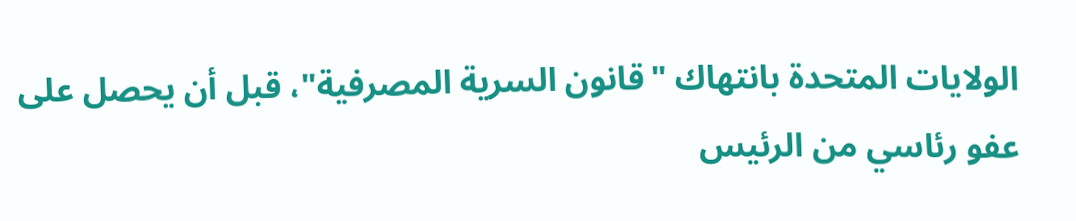الولايات المتحدة بانتهاك "قانون السرية المصرفية"، قبل أن يحصل على عفو رئاسي من الرئيس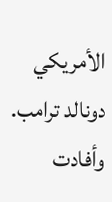الأمريكي دونالد ترامب.
وأفادت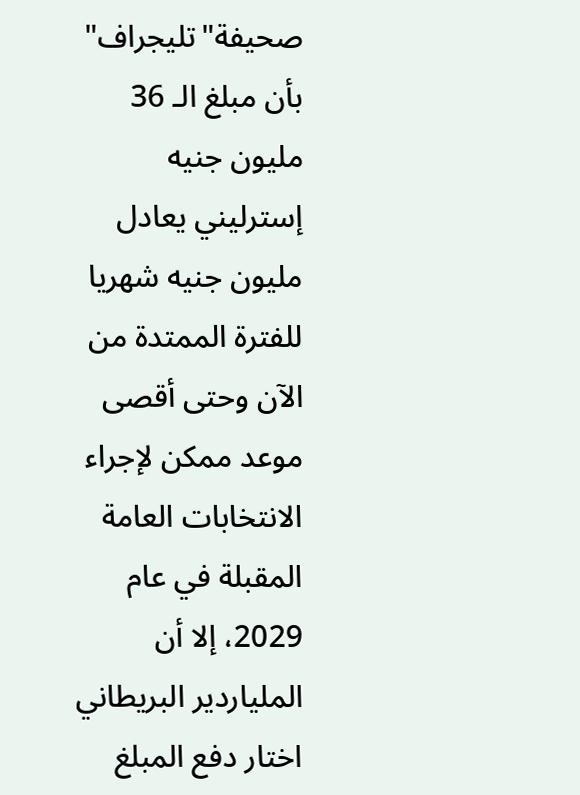صحيفة"تليجراف" بأن مبلغ الـ 36 مليون جنيه إسترليني يعادل مليون جنيه شهريا للفترة الممتدة من الآن وحتى أقصى موعد ممكن لإجراء الانتخابات العامة المقبلة في عام 2029، إلا أن الملياردير البريطاني اختار دفع المبلغ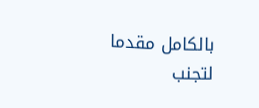بالكامل مقدما لتجنب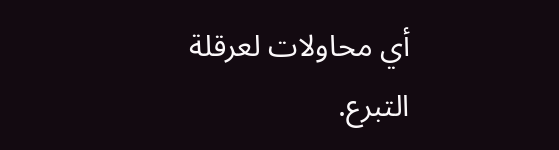أي محاولات لعرقلة التبرع.